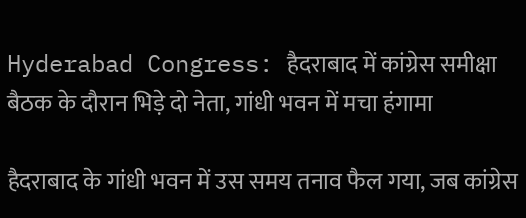Hyderabad Congress: हैदराबाद में कांग्रेस समीक्षा बैठक के दौरान भिड़े दो नेता, गांधी भवन में मचा हंगामा

हैदराबाद के गांधी भवन में उस समय तनाव फैल गया, जब कांग्रेस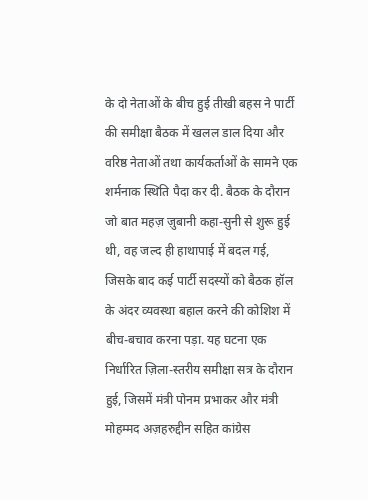के दो नेताओं के बीच हुई तीखी बहस ने पार्टी की समीक्षा बैठक में खलल डाल दिया और वरिष्ठ नेताओं तथा कार्यकर्ताओं के सामने एक शर्मनाक स्थिति पैदा कर दी. बैठक के दौरान जो बात महज़ ज़ुबानी कहा-सुनी से शुरू हुई थी, वह जल्द ही हाथापाई में बदल गई, जिसके बाद कई पार्टी सदस्यों को बैठक हॉल के अंदर व्यवस्था बहाल करने की कोशिश में बीच-बचाव करना पड़ा. यह घटना एक निर्धारित ज़िला-स्तरीय समीक्षा सत्र के दौरान हुई, जिसमें मंत्री पोनम प्रभाकर और मंत्री मोहम्मद अज़हरुद्दीन सहित कांग्रेस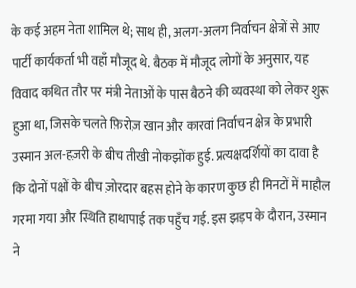के कई अहम नेता शामिल थे; साथ ही, अलग-अलग निर्वाचन क्षेत्रों से आए पार्टी कार्यकर्ता भी वहाँ मौजूद थे. बैठक में मौजूद लोगों के अनुसार, यह विवाद कथित तौर पर मंत्री नेताओं के पास बैठने की व्यवस्था को लेकर शुरू हुआ था, जिसके चलते फ़िरोज़ खान और कारवां निर्वाचन क्षेत्र के प्रभारी उस्मान अल-हज़री के बीच तीखी नोकझोंक हुई. प्रत्यक्षदर्शियों का दावा है कि दोनों पक्षों के बीच ज़ोरदार बहस होने के कारण कुछ ही मिनटों में माहौल गरमा गया और स्थिति हाथापाई तक पहुँच गई. इस झड़प के दौरान, उस्मान ने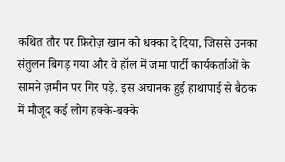कथित तौर पर फ़िरोज़ खान को धक्का दे दिया, जिससे उनका संतुलन बिगड़ गया और वे हॉल में जमा पार्टी कार्यकर्ताओं के सामने ज़मीन पर गिर पड़े. इस अचानक हुई हाथापाई से बैठक में मौजूद कई लोग हक्के-बक्के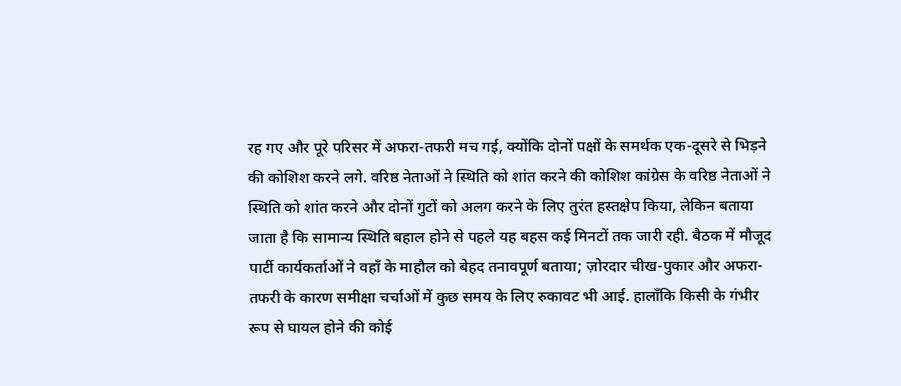रह गए और पूरे परिसर में अफरा-तफरी मच गई, क्योंकि दोनों पक्षों के समर्थक एक-दूसरे से भिड़ने की कोशिश करने लगे. वरिष्ठ नेताओं ने स्थिति को शांत करने की कोशिश कांग्रेस के वरिष्ठ नेताओं ने स्थिति को शांत करने और दोनों गुटों को अलग करने के लिए तुरंत हस्तक्षेप किया, लेकिन बताया जाता है कि सामान्य स्थिति बहाल होने से पहले यह बहस कई मिनटों तक जारी रही. बैठक में मौजूद पार्टी कार्यकर्ताओं ने वहाँ के माहौल को बेहद तनावपूर्ण बताया; ज़ोरदार चीख-पुकार और अफरा-तफरी के कारण समीक्षा चर्चाओं में कुछ समय के लिए रुकावट भी आई. हालाँकि किसी के गंभीर रूप से घायल होने की कोई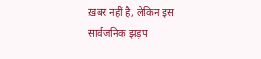ख़बर नहीं है, लेकिन इस सार्वजनिक झड़प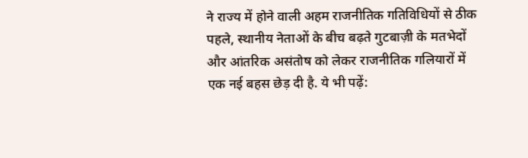ने राज्य में होने वाली अहम राजनीतिक गतिविधियों से ठीक पहले, स्थानीय नेताओं के बीच बढ़ते गुटबाज़ी के मतभेदों और आंतरिक असंतोष को लेकर राजनीतिक गलियारों में एक नई बहस छेड़ दी है. ये भी पढ़ें: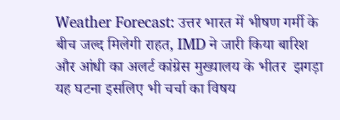Weather Forecast: उत्तर भारत में भीषण गर्मी के बीच जल्द मिलेगी राहत, IMD ने जारी किया बारिश और आंधी का अलर्ट कांग्रेस मुख्यालय के भीतर  झगड़ा यह घटना इसलिए भी चर्चा का विषय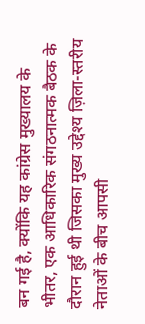बन गई है, क्योंकि यह कांग्रेस मुख्यालय के भीतर, एक आधिकारिक संगठनात्मक बैठक के दौरान हुई थी जिसका मुख्य उद्देश्य ज़िला-स्तरीय नेताओं के बीच आपसी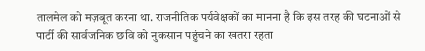तालमेल को मज़बूत करना था. राजनीतिक पर्यवेक्षकों का मानना है कि इस तरह की घटनाओं से पार्टी की सार्वजनिक छवि को नुकसान पहुंचने का खतरा रहता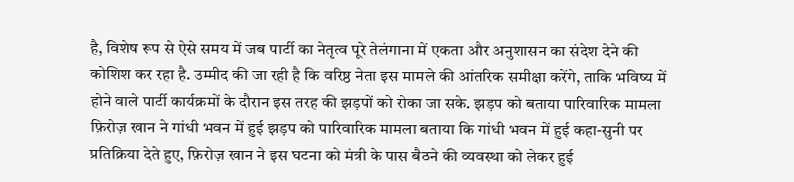है, विशेष रूप से ऐसे समय में जब पार्टी का नेतृत्व पूरे तेलंगाना में एकता और अनुशासन का संदेश देने की कोशिश कर रहा है. उम्मीद की जा रही है कि वरिष्ठ नेता इस मामले की आंतरिक समीक्षा करेंगे, ताकि भविष्य में होने वाले पार्टी कार्यक्रमों के दौरान इस तरह की झड़पों को रोका जा सके. झड़प को बताया पारिवारिक मामला फ़िरोज़ खान ने गांधी भवन में हुई झड़प को पारिवारिक मामला बताया कि गांधी भवन में हुई कहा-सुनी पर प्रतिक्रिया देते हुए, फ़िरोज़ खान ने इस घटना को मंत्री के पास बैठने की व्यवस्था को लेकर हुई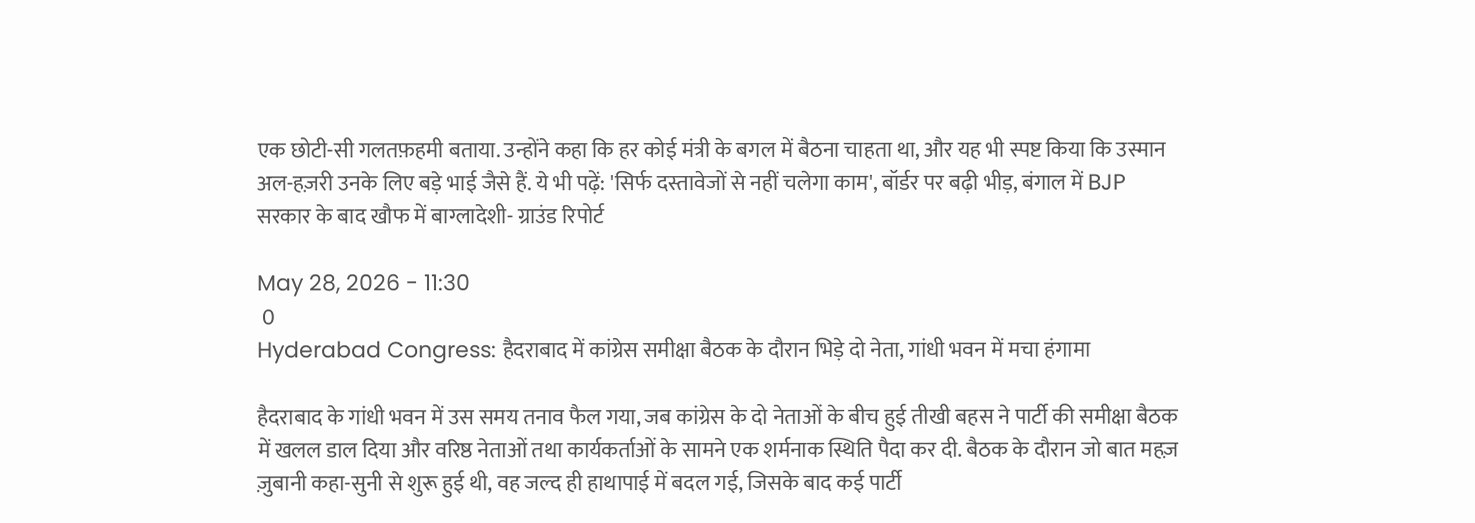एक छोटी-सी गलतफ़हमी बताया. उन्होंने कहा कि हर कोई मंत्री के बगल में बैठना चाहता था, और यह भी स्पष्ट किया कि उस्मान अल-हज़री उनके लिए बड़े भाई जैसे हैं. ये भी पढ़ें: 'सिर्फ दस्तावेजों से नहीं चलेगा काम', बॉर्डर पर बढ़ी भीड़, बंगाल में BJP सरकार के बाद खौफ में बाग्लादेशी- ग्राउंड रिपोर्ट

May 28, 2026 - 11:30
 0
Hyderabad Congress: हैदराबाद में कांग्रेस समीक्षा बैठक के दौरान भिड़े दो नेता, गांधी भवन में मचा हंगामा

हैदराबाद के गांधी भवन में उस समय तनाव फैल गया, जब कांग्रेस के दो नेताओं के बीच हुई तीखी बहस ने पार्टी की समीक्षा बैठक में खलल डाल दिया और वरिष्ठ नेताओं तथा कार्यकर्ताओं के सामने एक शर्मनाक स्थिति पैदा कर दी. बैठक के दौरान जो बात महज़ ज़ुबानी कहा-सुनी से शुरू हुई थी, वह जल्द ही हाथापाई में बदल गई, जिसके बाद कई पार्टी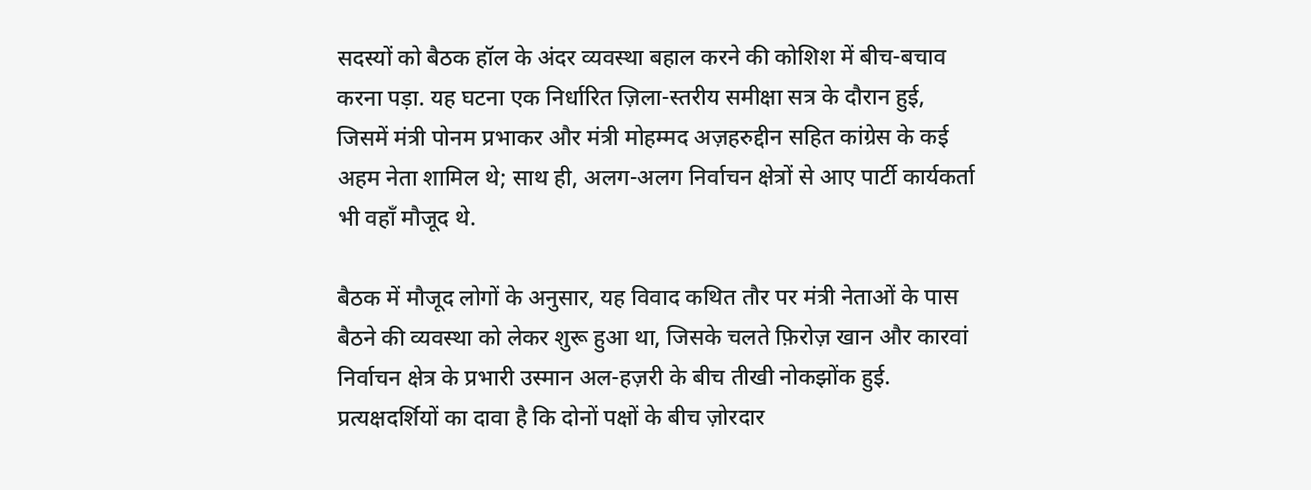सदस्यों को बैठक हॉल के अंदर व्यवस्था बहाल करने की कोशिश में बीच-बचाव करना पड़ा. यह घटना एक निर्धारित ज़िला-स्तरीय समीक्षा सत्र के दौरान हुई, जिसमें मंत्री पोनम प्रभाकर और मंत्री मोहम्मद अज़हरुद्दीन सहित कांग्रेस के कई अहम नेता शामिल थे; साथ ही, अलग-अलग निर्वाचन क्षेत्रों से आए पार्टी कार्यकर्ता भी वहाँ मौजूद थे.

बैठक में मौजूद लोगों के अनुसार, यह विवाद कथित तौर पर मंत्री नेताओं के पास बैठने की व्यवस्था को लेकर शुरू हुआ था, जिसके चलते फ़िरोज़ खान और कारवां निर्वाचन क्षेत्र के प्रभारी उस्मान अल-हज़री के बीच तीखी नोकझोंक हुई. प्रत्यक्षदर्शियों का दावा है कि दोनों पक्षों के बीच ज़ोरदार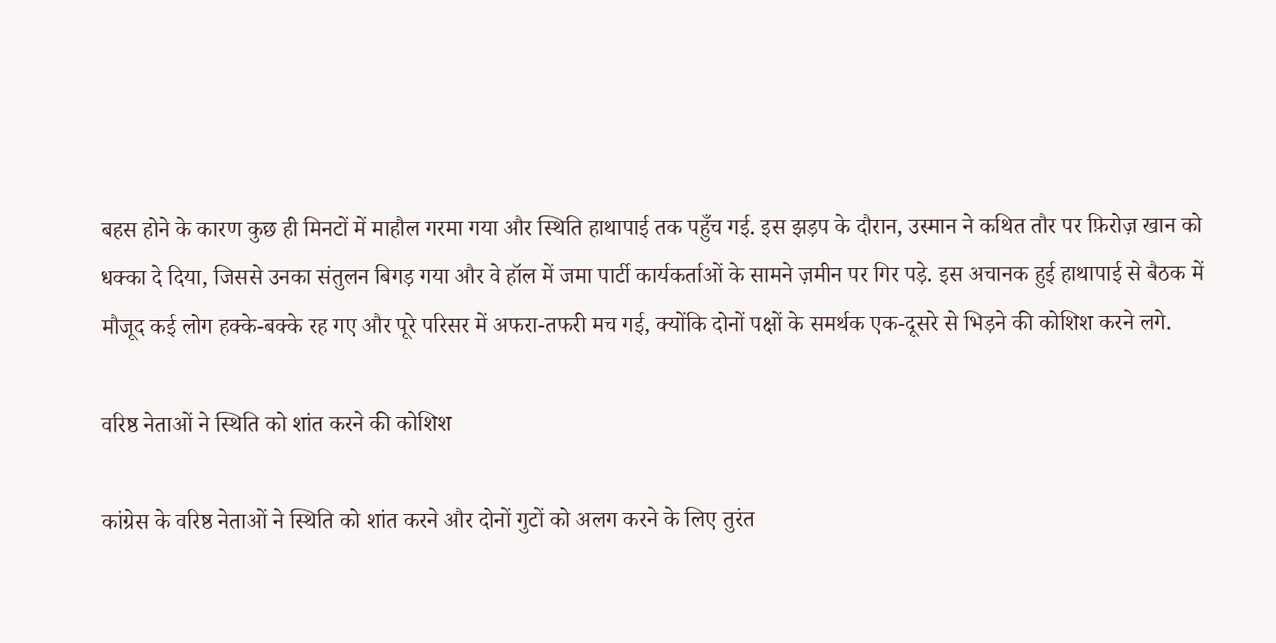बहस होने के कारण कुछ ही मिनटों में माहौल गरमा गया और स्थिति हाथापाई तक पहुँच गई. इस झड़प के दौरान, उस्मान ने कथित तौर पर फ़िरोज़ खान को धक्का दे दिया, जिससे उनका संतुलन बिगड़ गया और वे हॉल में जमा पार्टी कार्यकर्ताओं के सामने ज़मीन पर गिर पड़े. इस अचानक हुई हाथापाई से बैठक में मौजूद कई लोग हक्के-बक्के रह गए और पूरे परिसर में अफरा-तफरी मच गई, क्योंकि दोनों पक्षों के समर्थक एक-दूसरे से भिड़ने की कोशिश करने लगे.

वरिष्ठ नेताओं ने स्थिति को शांत करने की कोशिश

कांग्रेस के वरिष्ठ नेताओं ने स्थिति को शांत करने और दोनों गुटों को अलग करने के लिए तुरंत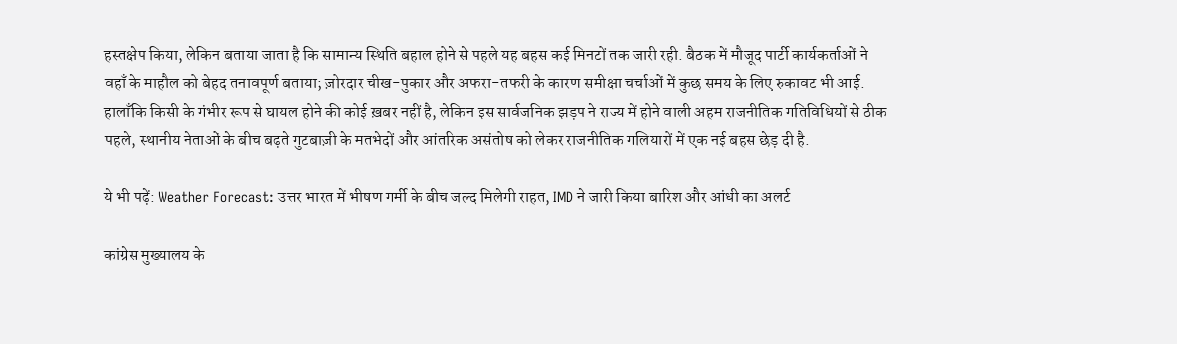हस्तक्षेप किया, लेकिन बताया जाता है कि सामान्य स्थिति बहाल होने से पहले यह बहस कई मिनटों तक जारी रही. बैठक में मौजूद पार्टी कार्यकर्ताओं ने वहाँ के माहौल को बेहद तनावपूर्ण बताया; ज़ोरदार चीख-पुकार और अफरा-तफरी के कारण समीक्षा चर्चाओं में कुछ समय के लिए रुकावट भी आई. हालाँकि किसी के गंभीर रूप से घायल होने की कोई ख़बर नहीं है, लेकिन इस सार्वजनिक झड़प ने राज्य में होने वाली अहम राजनीतिक गतिविधियों से ठीक पहले, स्थानीय नेताओं के बीच बढ़ते गुटबाज़ी के मतभेदों और आंतरिक असंतोष को लेकर राजनीतिक गलियारों में एक नई बहस छेड़ दी है.

ये भी पढ़ें: Weather Forecast: उत्तर भारत में भीषण गर्मी के बीच जल्द मिलेगी राहत, IMD ने जारी किया बारिश और आंधी का अलर्ट

कांग्रेस मुख्यालय के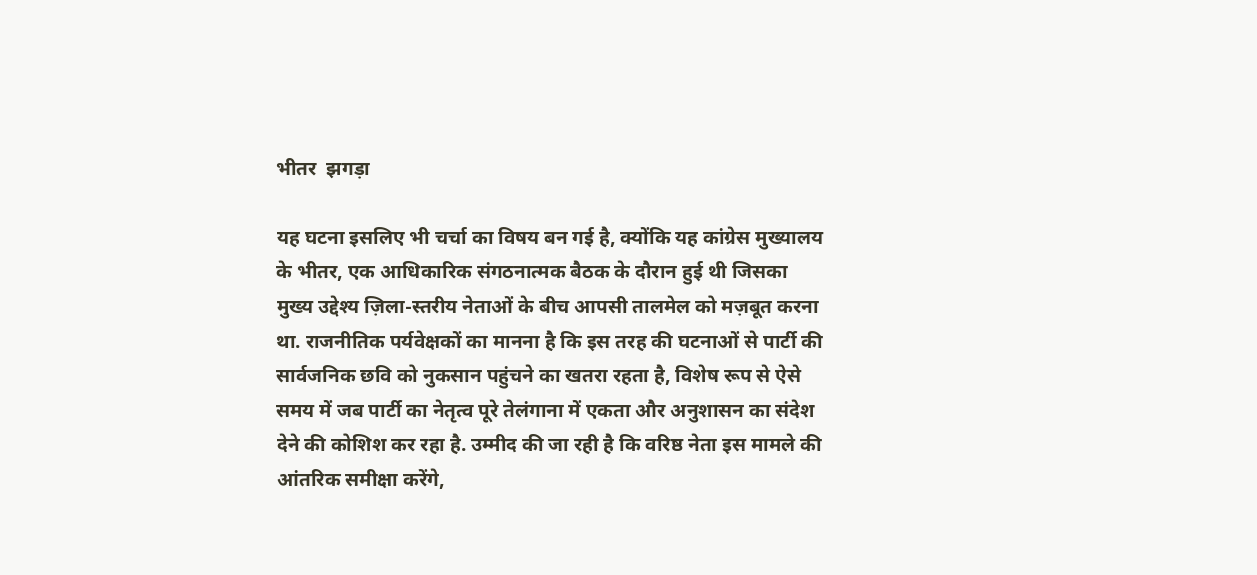भीतर  झगड़ा

यह घटना इसलिए भी चर्चा का विषय बन गई है, क्योंकि यह कांग्रेस मुख्यालय के भीतर, एक आधिकारिक संगठनात्मक बैठक के दौरान हुई थी जिसका मुख्य उद्देश्य ज़िला-स्तरीय नेताओं के बीच आपसी तालमेल को मज़बूत करना था. राजनीतिक पर्यवेक्षकों का मानना है कि इस तरह की घटनाओं से पार्टी की सार्वजनिक छवि को नुकसान पहुंचने का खतरा रहता है, विशेष रूप से ऐसे समय में जब पार्टी का नेतृत्व पूरे तेलंगाना में एकता और अनुशासन का संदेश देने की कोशिश कर रहा है. उम्मीद की जा रही है कि वरिष्ठ नेता इस मामले की आंतरिक समीक्षा करेंगे,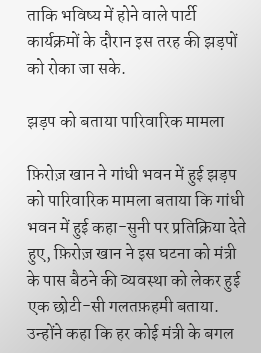ताकि भविष्य में होने वाले पार्टी कार्यक्रमों के दौरान इस तरह की झड़पों को रोका जा सके.

झड़प को बताया पारिवारिक मामला

फ़िरोज़ खान ने गांधी भवन में हुई झड़प को पारिवारिक मामला बताया कि गांधी भवन में हुई कहा-सुनी पर प्रतिक्रिया देते हुए, फ़िरोज़ खान ने इस घटना को मंत्री के पास बैठने की व्यवस्था को लेकर हुई एक छोटी-सी गलतफ़हमी बताया. उन्होंने कहा कि हर कोई मंत्री के बगल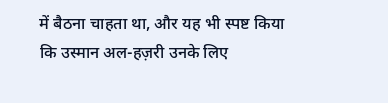में बैठना चाहता था, और यह भी स्पष्ट किया कि उस्मान अल-हज़री उनके लिए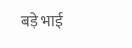बड़े भाई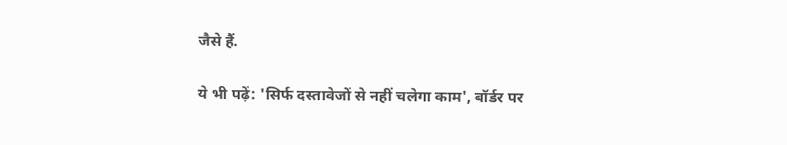जैसे हैं.

ये भी पढ़ें: 'सिर्फ दस्तावेजों से नहीं चलेगा काम', बॉर्डर पर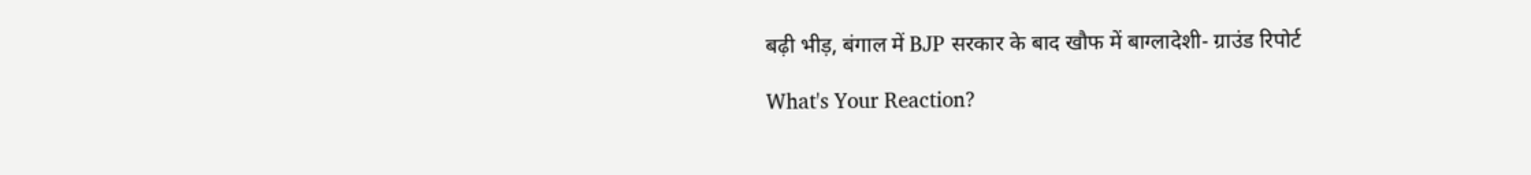बढ़ी भीड़, बंगाल में BJP सरकार के बाद खौफ में बाग्लादेशी- ग्राउंड रिपोर्ट

What's Your Reaction?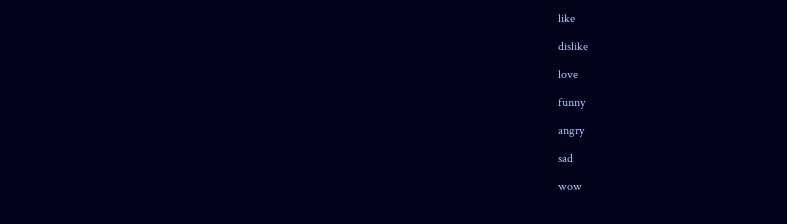like

dislike

love

funny

angry

sad

wow